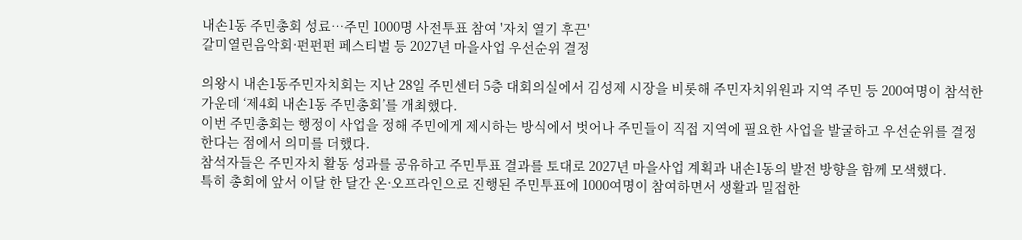내손1동 주민총회 성료…주민 1000명 사전투표 참여 '자치 열기 후끈'
갈미열린음악회·펀펀펀 페스티벌 등 2027년 마을사업 우선순위 결정

의왕시 내손1동주민자치회는 지난 28일 주민센터 5층 대회의실에서 김성제 시장을 비롯해 주민자치위원과 지역 주민 등 200여명이 참석한 가운데 ‘제4회 내손1동 주민총회’를 개최했다.
이번 주민총회는 행정이 사업을 정해 주민에게 제시하는 방식에서 벗어나 주민들이 직접 지역에 필요한 사업을 발굴하고 우선순위를 결정한다는 점에서 의미를 더했다.
참석자들은 주민자치 활동 성과를 공유하고 주민투표 결과를 토대로 2027년 마을사업 계획과 내손1동의 발전 방향을 함께 모색했다.
특히 총회에 앞서 이달 한 달간 온·오프라인으로 진행된 주민투표에 1000여명이 참여하면서 생활과 밀접한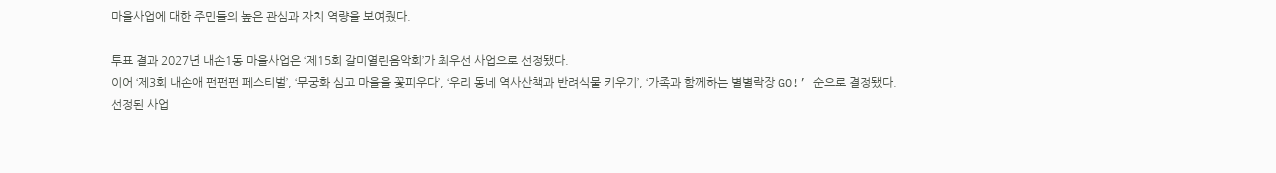마을사업에 대한 주민들의 높은 관심과 자치 역량을 보여줬다.

투표 결과 2027년 내손1동 마을사업은 ‘제15회 갈미열린음악회’가 최우선 사업으로 선정됐다.
이어 ‘제3회 내손애 펀펀펀 페스티벌’, ‘무궁화 심고 마을을 꽃피우다’, ‘우리 동네 역사산책과 반려식물 키우기’, ‘가족과 함께하는 별별락장 GO!’ 순으로 결정됐다.
선정된 사업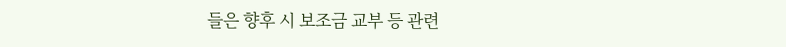들은 향후 시 보조금 교부 등 관련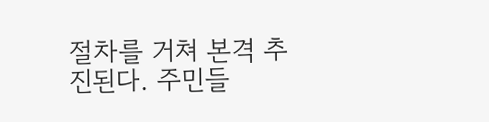절차를 거쳐 본격 추진된다. 주민들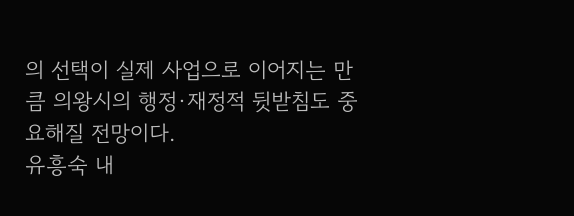의 선택이 실제 사업으로 이어지는 만큼 의왕시의 행정·재정적 뒷받침도 중요해질 전망이다.
유흥숙 내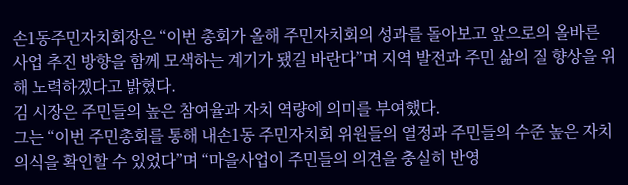손1동주민자치회장은 “이번 총회가 올해 주민자치회의 성과를 돌아보고 앞으로의 올바른 사업 추진 방향을 함께 모색하는 계기가 됐길 바란다”며 지역 발전과 주민 삶의 질 향상을 위해 노력하겠다고 밝혔다.
김 시장은 주민들의 높은 참여율과 자치 역량에 의미를 부여했다.
그는 “이번 주민총회를 통해 내손1동 주민자치회 위원들의 열정과 주민들의 수준 높은 자치 의식을 확인할 수 있었다”며 “마을사업이 주민들의 의견을 충실히 반영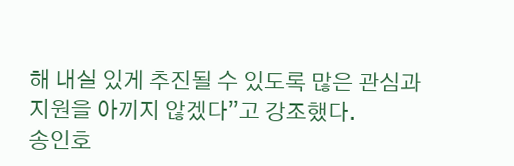해 내실 있게 추진될 수 있도록 많은 관심과 지원을 아끼지 않겠다”고 강조했다.
송인호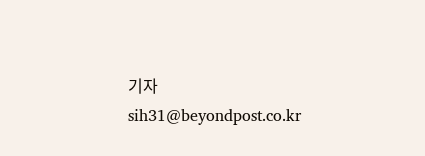기자 sih31@beyondpost.co.kr